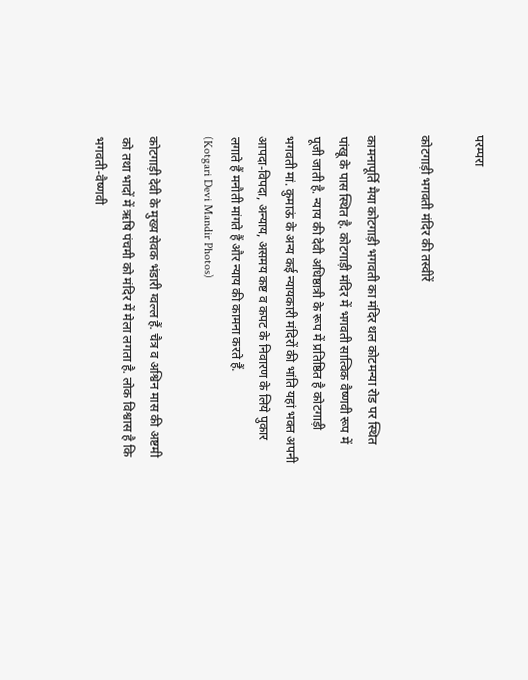परम्परा

कोटगाड़ी भगवती मंदिर की तस्वीरें

कामनापूर्ति मैया कोटगाड़ी भगवती का मंदिर थल कोटमन्या रोड पर स्थित पांखू के पास स्थित है. कोटगाड़ी मंदिर में भगवती सात्विक वैष्णवी रूप में पूजी जाती है. न्याय की देवी अधिष्ठात्री के रूप में प्रतिष्ठित है कोटगाड़ी भगवती मां. कुमाऊं के अन्य कई न्यायकारी मंदिरों की भांति यहां भक्त अपनी आपदा-विपदा, अन्याय, असमय कष्ट व कपट के निवारण के लिये पुकार लगाते हैं मनौती मांगते हैं और न्याय की कामना करते हैं.
(Kotgari Devi Mandir Photos)

कोटगाड़ी देवी के मुख्य सेवक भंडारी ग्वल्ल हैं. चैत्र व अश्विन मास की अष्टमी को तथा भादों में ऋषि पंचमी को मंदिर में मेला लगता है. लोक विश्वास है कि भगवती-वैष्णवी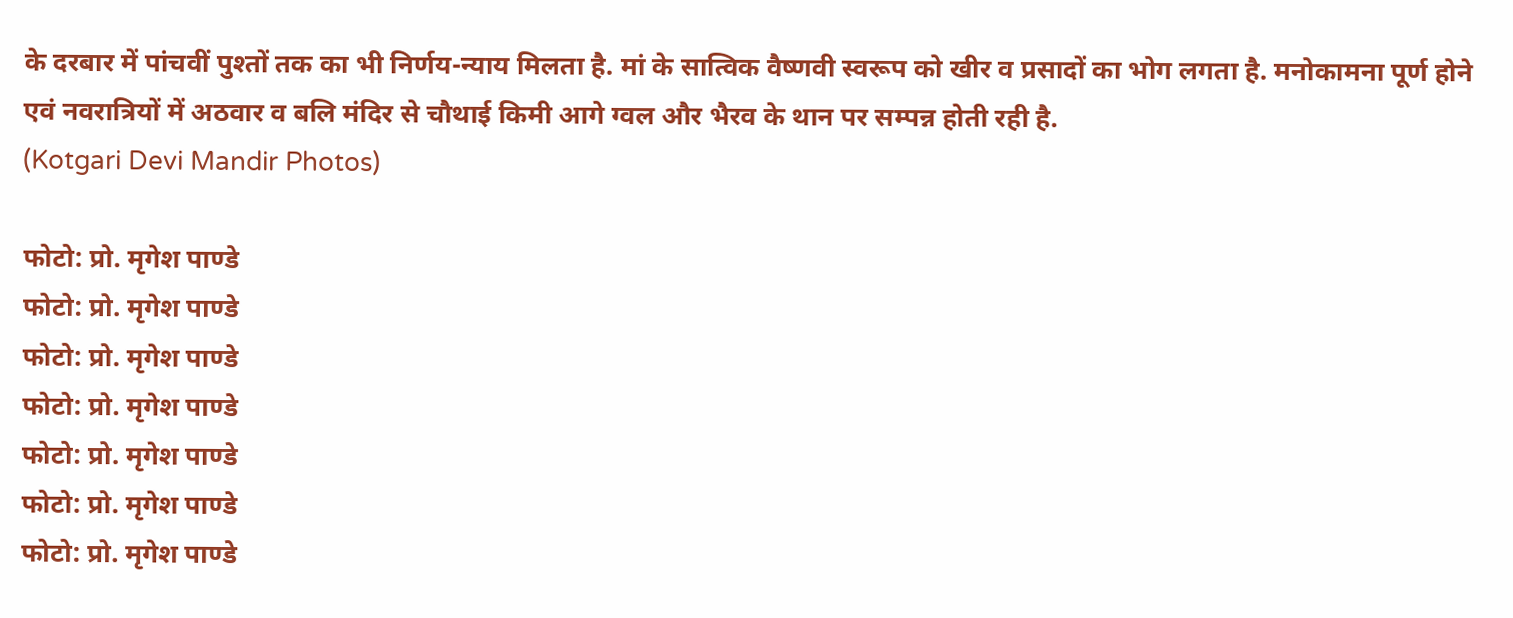के दरबार में पांचवीं पुश्तों तक का भी निर्णय-न्याय मिलता है. मां के सात्विक वैष्णवी स्वरूप को खीर व प्रसादों का भोग लगता है. मनोकामना पूर्ण होने एवं नवरात्रियों में अठवार व बलि मंदिर से चौथाई किमी आगे ग्वल और भैरव के थान पर सम्पन्न होती रही है.
(Kotgari Devi Mandir Photos)

फोटो: प्रो. मृगेश पाण्डे
फोटो: प्रो. मृगेश पाण्डे
फोटो: प्रो. मृगेश पाण्डे
फोटो: प्रो. मृगेश पाण्डे
फोटो: प्रो. मृगेश पाण्डे
फोटो: प्रो. मृगेश पाण्डे
फोटो: प्रो. मृगेश पाण्डे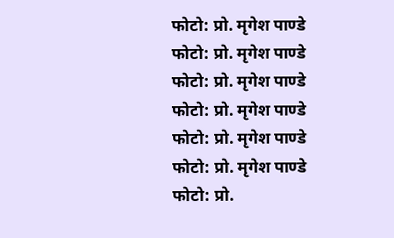फोटो: प्रो. मृगेश पाण्डे
फोटो: प्रो. मृगेश पाण्डे
फोटो: प्रो. मृगेश पाण्डे
फोटो: प्रो. मृगेश पाण्डे
फोटो: प्रो. मृगेश पाण्डे
फोटो: प्रो. मृगेश पाण्डे
फोटो: प्रो.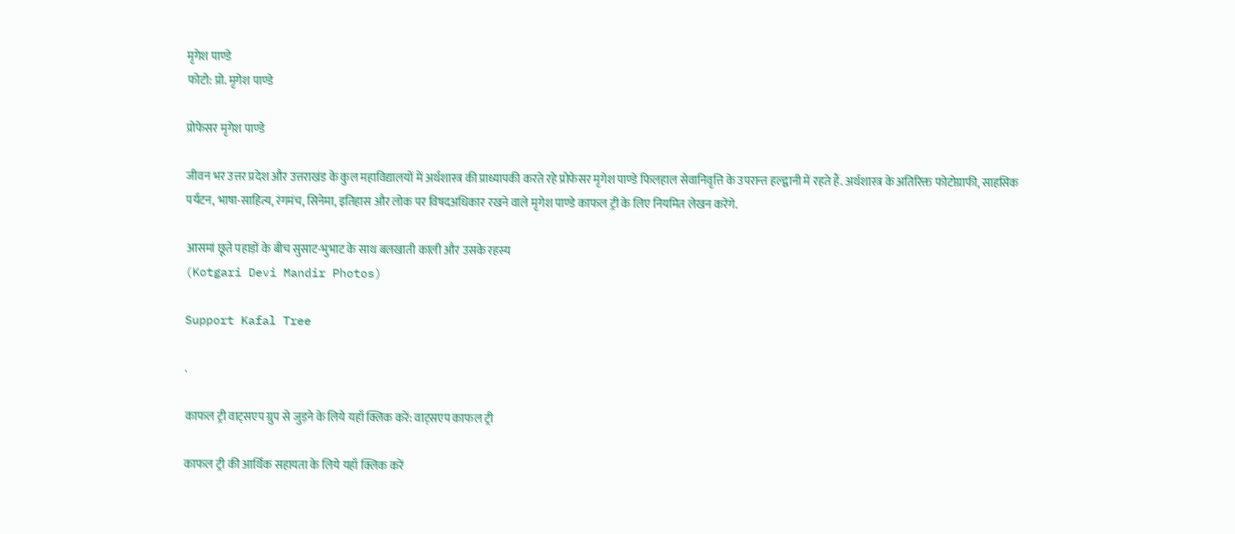मृगेश पाण्डे
फोटो: प्रो. मृगेश पाण्डे

प्रोफेसर मृगेश पाण्डे

जीवन भर उत्तर प्रदेश और उत्तराखंड के कुल महाविद्यालयों में अर्थशास्त्र की प्राध्यापकी करते रहे प्रोफेसर मृगेश पाण्डे फिलहाल सेवानिवृत्ति के उपरान्त हल्द्वानी में रहते हैं. अर्थशास्त्र के अतिरिक्त फोटोग्राफी, साहसिक पर्यटन, भाषा-साहित्य, रंगमंच, सिनेमा, इतिहास और लोक पर विषदअधिकार रखने वाले मृगेश पाण्डे काफल ट्री के लिए नियमित लेखन करेंगे.

आसमां छूते पहाड़ों के बीच सुसाट-भुभाट के साथ बलखाती काली और उसके रहस्य
(Kotgari Devi Mandir Photos)

Support Kafal Tree

.

काफल ट्री वाट्सएप ग्रुप से जुड़ने के लिये यहाँ क्लिक करें: वाट्सएप काफल ट्री

काफल ट्री की आर्थिक सहायता के लिये यहाँ क्लिक करें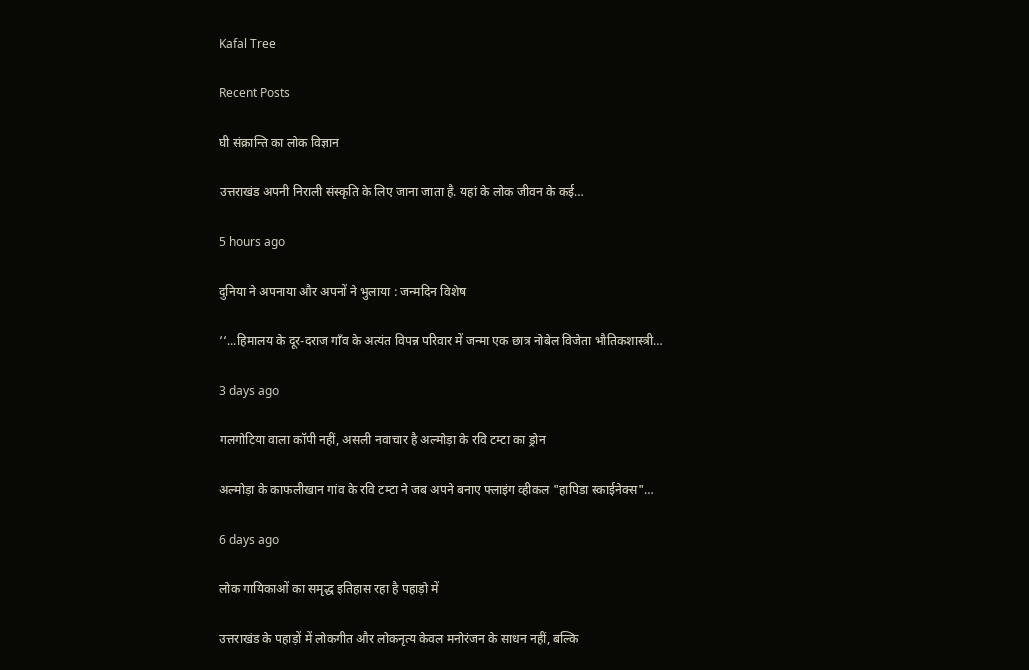Kafal Tree

Recent Posts

घी संक्रान्ति का लोक विज्ञान

उत्तराखंड अपनी निराली संस्कृति के लिए जाना जाता है. यहां के लोक जीवन के कई…

5 hours ago

दुनिया ने अपनाया और अपनों ने भुलाया : जन्मदिन विशेष

‘‘...हिमालय के दूर-दराज गाँव के अत्यंत विपन्न परिवार में जन्मा एक छात्र नोबेल विजेता भौतिकशास्त्री…

3 days ago

गलगोटिया वाला कॉपी नहीं, असली नवाचार है अल्मोड़ा के रवि टम्टा का ड्रोन

अल्मोड़ा के काफलीखान गांव के रवि टम्टा ने जब अपने बनाए फ्लाइंग व्हीकल "हापिडा स्काईनेक्स"…

6 days ago

लोक गायिकाओं का समृद्ध इतिहास रहा है पहाड़ो में

उत्तराखंड के पहाड़ों में लोकगीत और लोकनृत्य केवल मनोरंजन के साधन नहीं, बल्कि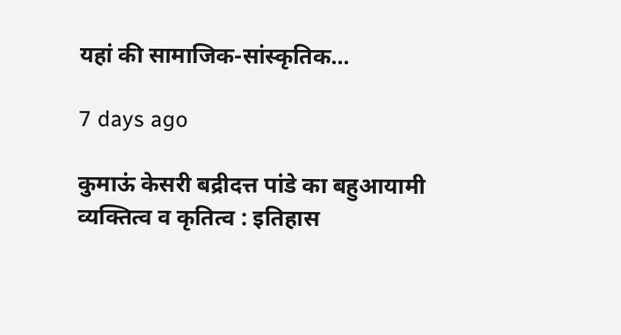यहां की सामाजिक-सांस्कृतिक…

7 days ago

कुमाऊं केसरी बद्रीदत्त पांडे का बहुआयामी व्यक्तित्व व कृतित्व : इतिहास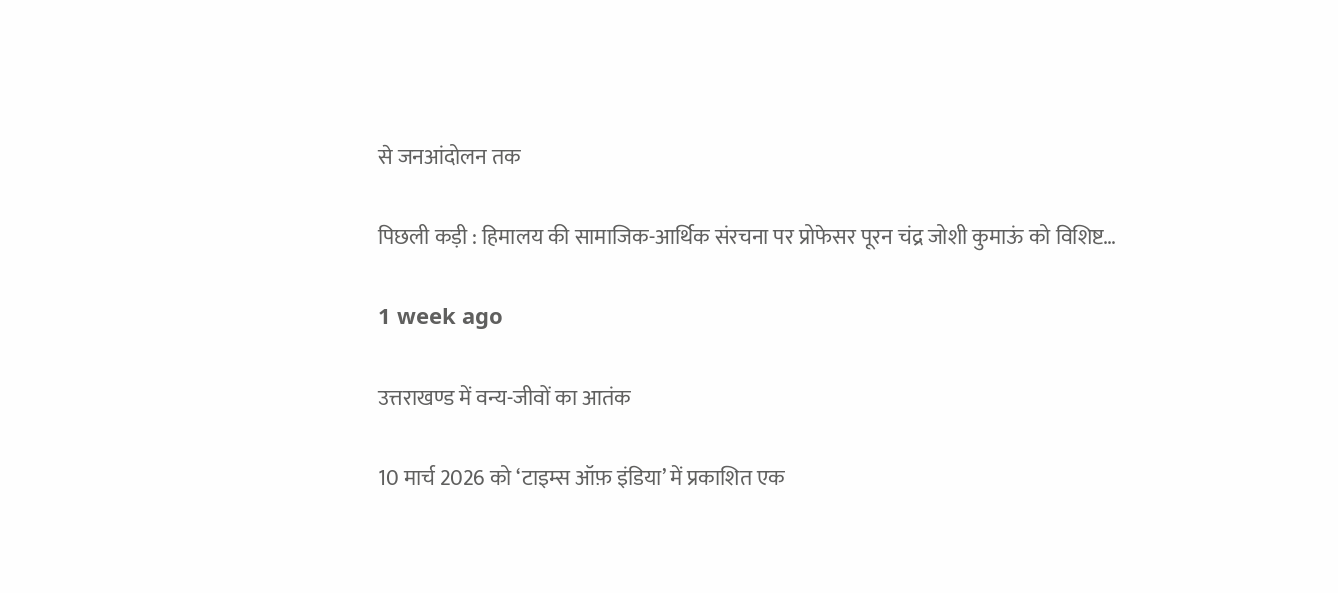से जनआंदोलन तक

पिछली कड़ी : हिमालय की सामाजिक-आर्थिक संरचना पर प्रोफेसर पूरन चंद्र जोशी कुमाऊं को विशिष्ट…

1 week ago

उत्तराखण्ड में वन्य-जीवों का आतंक

10 मार्च 2026 को ‘टाइम्स ऑफ़ इंडिया’ में प्रकाशित एक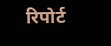रिपोर्ट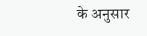के अनुसार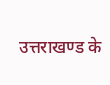उत्तराखण्ड के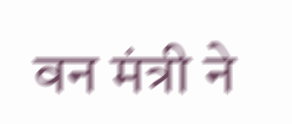वन मंत्री ने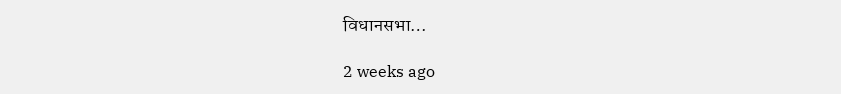विधानसभा…

2 weeks ago